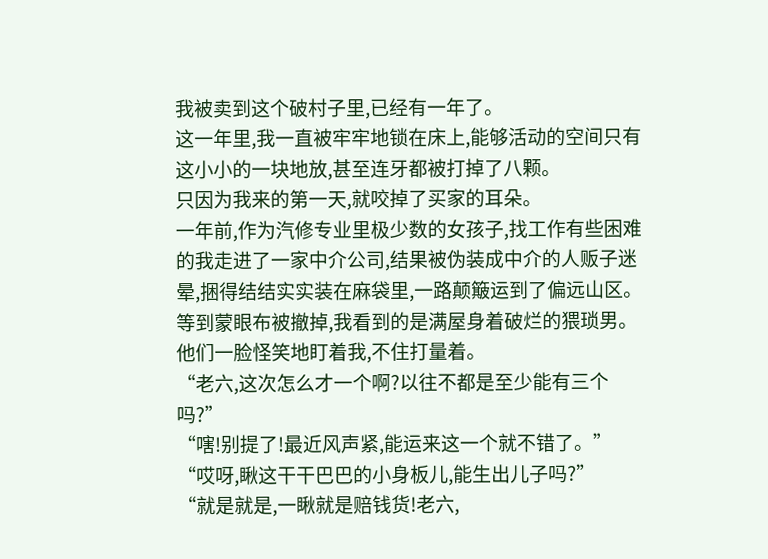我被卖到这个破村子里,已经有一年了。
这一年里,我一直被牢牢地锁在床上,能够活动的空间只有这小小的一块地放,甚至连牙都被打掉了八颗。
只因为我来的第一天,就咬掉了买家的耳朵。
一年前,作为汽修专业里极少数的女孩子,找工作有些困难的我走进了一家中介公司,结果被伪装成中介的人贩子迷晕,捆得结结实实装在麻袋里,一路颠簸运到了偏远山区。
等到蒙眼布被撤掉,我看到的是满屋身着破烂的猥琐男。他们一脸怪笑地盯着我,不住打量着。
“老六,这次怎么才一个啊?以往不都是至少能有三个吗?”
“嗐!别提了!最近风声紧,能运来这一个就不错了。”
“哎呀,瞅这干干巴巴的小身板儿,能生出儿子吗?”
“就是就是,一瞅就是赔钱货!老六,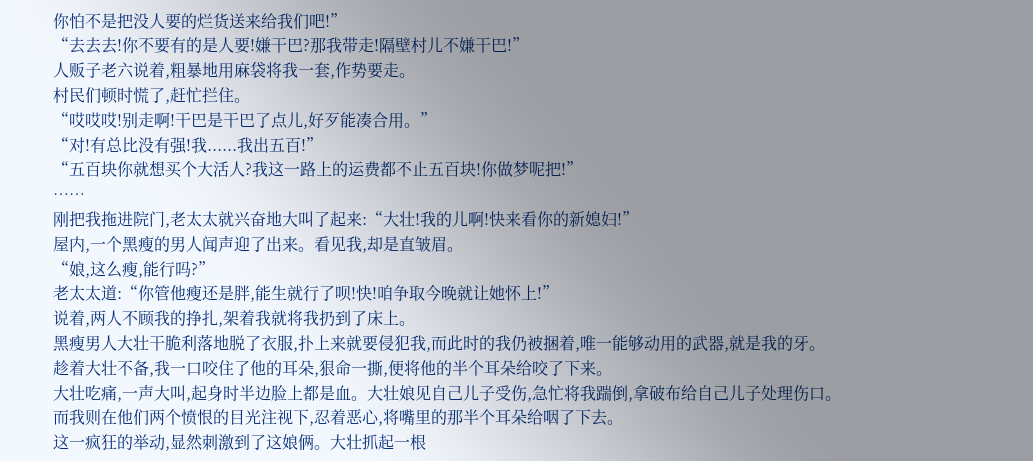你怕不是把没人要的烂货送来给我们吧!”
“去去去!你不要有的是人要!嫌干巴?那我带走!隔壁村儿不嫌干巴!”
人贩子老六说着,粗暴地用麻袋将我一套,作势要走。
村民们顿时慌了,赶忙拦住。
“哎哎哎!别走啊!干巴是干巴了点儿,好歹能凑合用。”
“对!有总比没有强!我......我出五百!”
“五百块你就想买个大活人?我这一路上的运费都不止五百块!你做梦呢把!”
……
刚把我拖进院门,老太太就兴奋地大叫了起来:“大壮!我的儿啊!快来看你的新媳妇!”
屋内,一个黑瘦的男人闻声迎了出来。看见我,却是直皱眉。
“娘,这么瘦,能行吗?”
老太太道:“你管他瘦还是胖,能生就行了呗!快!咱争取今晚就让她怀上!”
说着,两人不顾我的挣扎,架着我就将我扔到了床上。
黑瘦男人大壮干脆利落地脱了衣服,扑上来就要侵犯我,而此时的我仍被捆着,唯一能够动用的武器,就是我的牙。
趁着大壮不备,我一口咬住了他的耳朵,狠命一撕,便将他的半个耳朵给咬了下来。
大壮吃痛,一声大叫,起身时半边脸上都是血。大壮娘见自己儿子受伤,急忙将我踹倒,拿破布给自己儿子处理伤口。
而我则在他们两个愤恨的目光注视下,忍着恶心,将嘴里的那半个耳朵给咽了下去。
这一疯狂的举动,显然刺激到了这娘俩。大壮抓起一根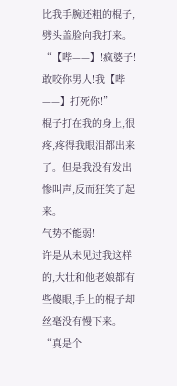比我手腕还粗的棍子,劈头盖脸向我打来。
“【哔——】!疯婆子!敢咬你男人!我【哔——】打死你!”
棍子打在我的身上,很疼,疼得我眼泪都出来了。但是我没有发出惨叫声,反而狂笑了起来。
气势不能弱!
许是从未见过我这样的,大壮和他老娘都有些傻眼,手上的棍子却丝毫没有慢下来。
“真是个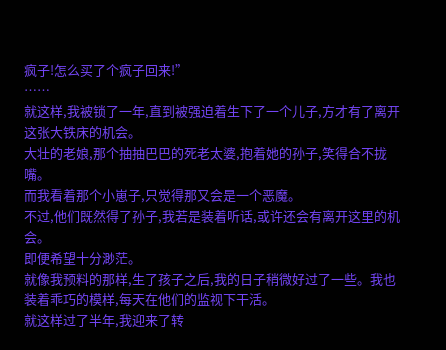疯子!怎么买了个疯子回来!”
……
就这样,我被锁了一年,直到被强迫着生下了一个儿子,方才有了离开这张大铁床的机会。
大壮的老娘,那个抽抽巴巴的死老太婆,抱着她的孙子,笑得合不拢嘴。
而我看着那个小崽子,只觉得那又会是一个恶魔。
不过,他们既然得了孙子,我若是装着听话,或许还会有离开这里的机会。
即便希望十分渺茫。
就像我预料的那样,生了孩子之后,我的日子稍微好过了一些。我也装着乖巧的模样,每天在他们的监视下干活。
就这样过了半年,我迎来了转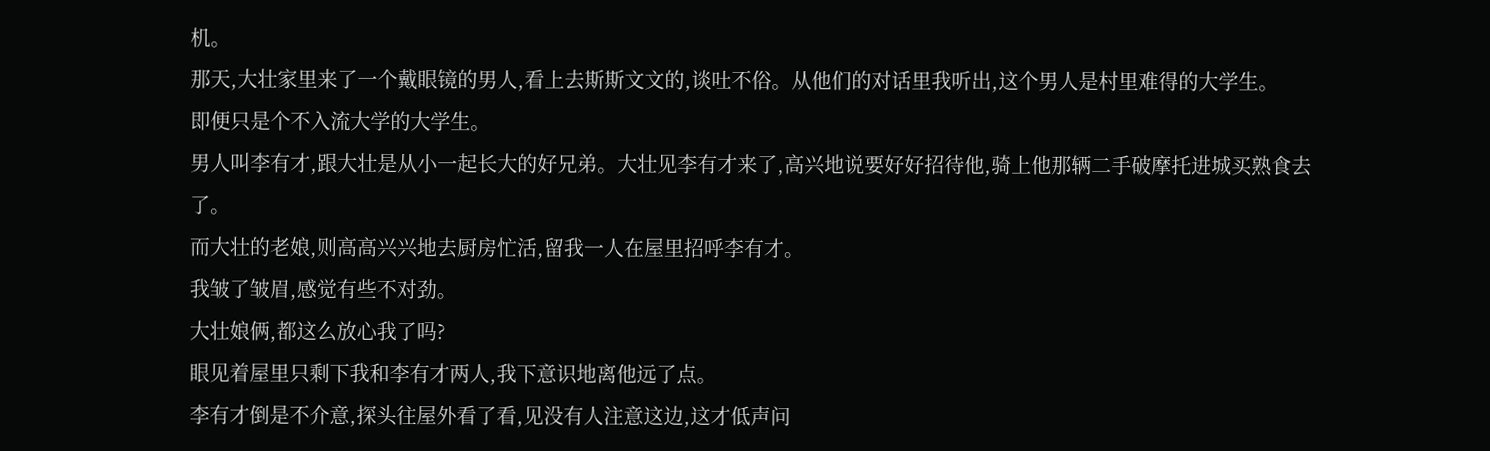机。
那天,大壮家里来了一个戴眼镜的男人,看上去斯斯文文的,谈吐不俗。从他们的对话里我听出,这个男人是村里难得的大学生。
即便只是个不入流大学的大学生。
男人叫李有才,跟大壮是从小一起长大的好兄弟。大壮见李有才来了,高兴地说要好好招待他,骑上他那辆二手破摩托进城买熟食去了。
而大壮的老娘,则高高兴兴地去厨房忙活,留我一人在屋里招呼李有才。
我皱了皱眉,感觉有些不对劲。
大壮娘俩,都这么放心我了吗?
眼见着屋里只剩下我和李有才两人,我下意识地离他远了点。
李有才倒是不介意,探头往屋外看了看,见没有人注意这边,这才低声问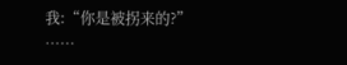我:“你是被拐来的?”
……